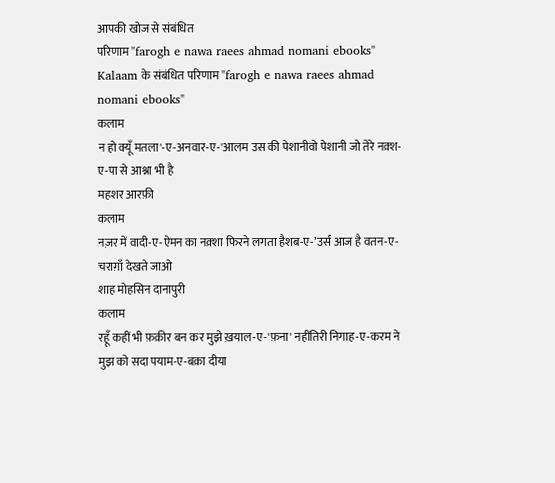आपकी खोज से संबंधित
परिणाम "farogh e nawa raees ahmad nomani ebooks"
Kalaam के संबंधित परिणाम "farogh e nawa raees ahmad nomani ebooks"
कलाम
न हो क्यूँ मतला'-ए-अनवार-ए-'आलम उस की पेशानीवो पेशानी जो तेरे नक़्श-ए-पा से आश्ना भी है
महशर आरफ़ी
कलाम
नज़र में वादी-ए-ऐमन का नक़्शा फिरने लगता हैशब-ए-’उर्स आज है वतन-ए-चराग़ाँ देखते जाओ
शाह मोहसिन दानापुरी
कलाम
रहूँ कहीं भी फ़क़ीर बन कर मुझे ख़याल-ए-'फ़ना' नहींतिरी निगाह-ए-करम ने मुझ को सदा पयाम-ए-बक़ा दीया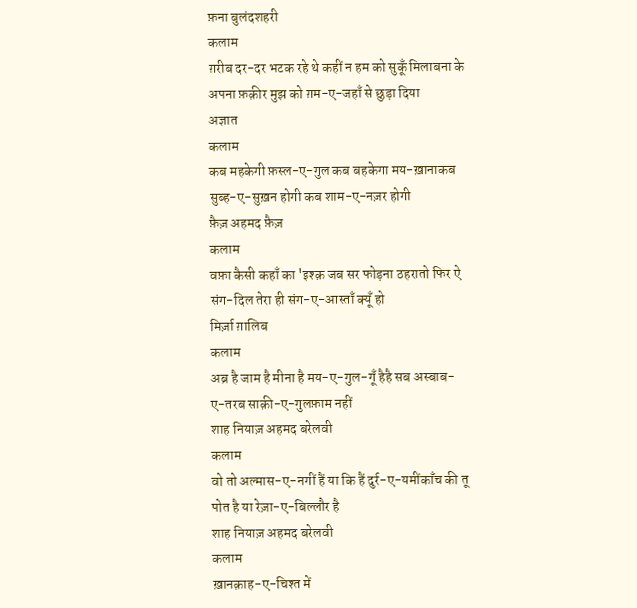फ़ना बुलंदशहरी
कलाम
ग़रीब दर-दर भटक रहे थे कहीं न हम को सुकूँ मिलाबना के अपना फ़क़ीर मुझ को ग़म-ए-जहाँ से छुड़ा दिया
अज्ञात
कलाम
कब महकेगी फ़स्ल-ए-गुल कब बहकेगा मय-ख़ानाकब सुब्ह-ए-सुख़न होगी कब शाम-ए-नज़र होगी
फ़ैज़ अहमद फ़ैज़
कलाम
वफ़ा कैसी कहाँ का 'इश्क़ जब सर फोड़ना ठहरातो फिर ऐ संग-दिल तेरा ही संग-ए-आस्ताँ क्यूँ हो
मिर्ज़ा ग़ालिब
कलाम
अब्र है जाम है मीना है मय-ए-गुल-गूँ हैहै सब अस्बाब-ए-तरब साक़ी-ए-गुलफ़ाम नहीं
शाह नियाज़ अहमद बरेलवी
कलाम
वो तो अल्मास-ए-नगीं हैं या कि हैं दुर्र-ए-यमींकाँच की तू पोत है या रेज़ा-ए-बिल्लौर है
शाह नियाज़ अहमद बरेलवी
कलाम
ख़ानक़ाह-ए-चिश्त में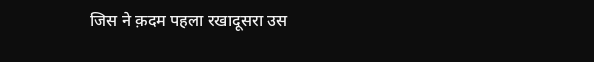जिस ने क़दम पहला रखादूसरा उस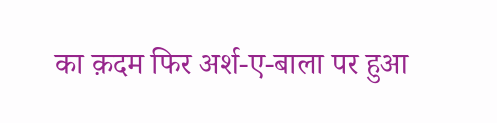का क़दम फिर अर्श-ए-बाला पर हुआ